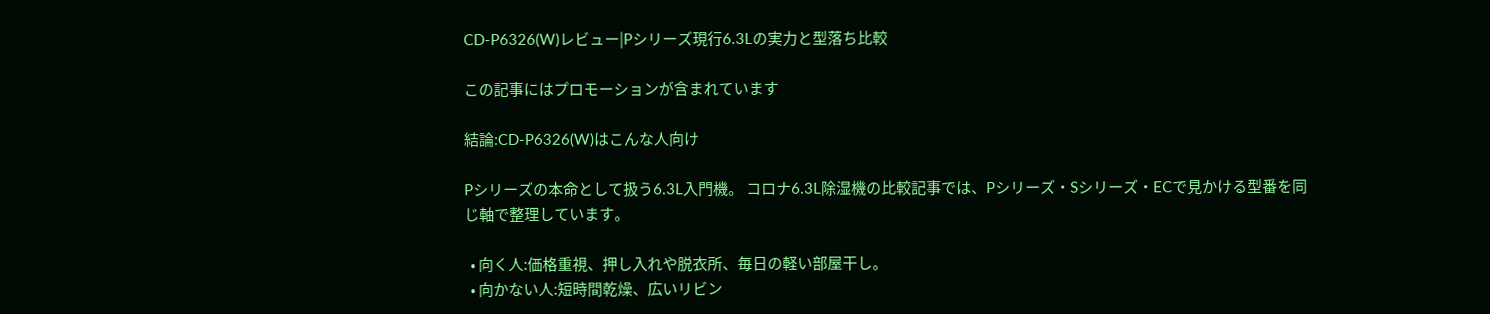CD-P6326(W)レビュー|Pシリーズ現行6.3Lの実力と型落ち比較

この記事にはプロモーションが含まれています

結論:CD-P6326(W)はこんな人向け

Pシリーズの本命として扱う6.3L入門機。 コロナ6.3L除湿機の比較記事では、Pシリーズ・Sシリーズ・ECで見かける型番を同じ軸で整理しています。

  • 向く人:価格重視、押し入れや脱衣所、毎日の軽い部屋干し。
  • 向かない人:短時間乾燥、広いリビン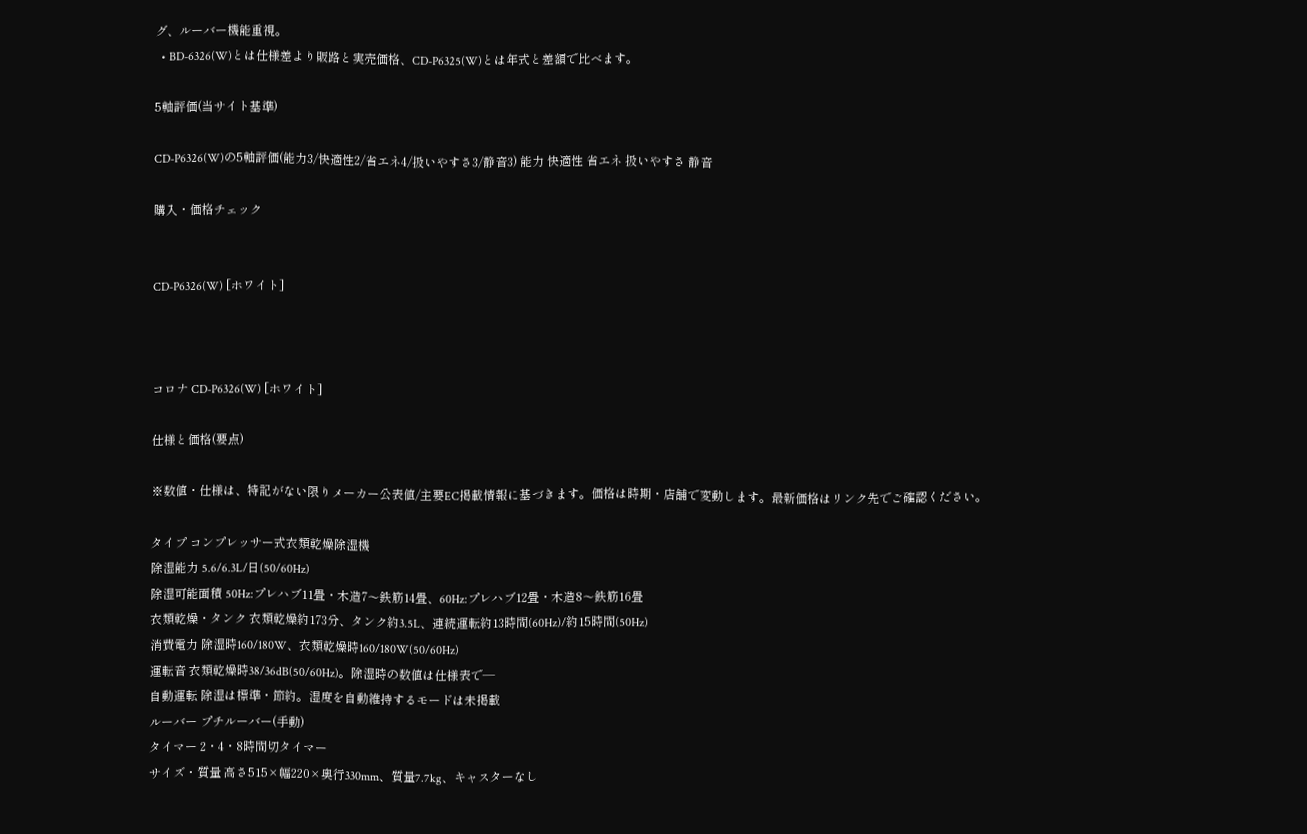グ、ルーバー機能重視。
  • BD-6326(W)とは仕様差より販路と実売価格、CD-P6325(W)とは年式と差額で比べます。

5軸評価(当サイト基準)

CD-P6326(W)の5軸評価(能力3/快適性2/省エネ4/扱いやすさ3/静音3) 能力 快適性 省エネ 扱いやすさ 静音

購入・価格チェック


CD-P6326(W) [ホワイト]



コロナ CD-P6326(W) [ホワイト]

仕様と価格(要点)

※数値・仕様は、特記がない限りメーカー公表値/主要EC掲載情報に基づきます。価格は時期・店舗で変動します。最新価格はリンク先でご確認ください。

タイプ コンプレッサー式衣類乾燥除湿機
除湿能力 5.6/6.3L/日(50/60Hz)
除湿可能面積 50Hz:プレハブ11畳・木造7〜鉄筋14畳、60Hz:プレハブ12畳・木造8〜鉄筋16畳
衣類乾燥・タンク 衣類乾燥約173分、タンク約3.5L、連続運転約13時間(60Hz)/約15時間(50Hz)
消費電力 除湿時160/180W、衣類乾燥時160/180W(50/60Hz)
運転音 衣類乾燥時38/36dB(50/60Hz)。除湿時の数値は仕様表で—
自動運転 除湿は標準・節約。湿度を自動維持するモードは未掲載
ルーバー プチルーバー(手動)
タイマー 2・4・8時間切タイマー
サイズ・質量 高さ515×幅220×奥行330mm、質量7.7kg、キャスターなし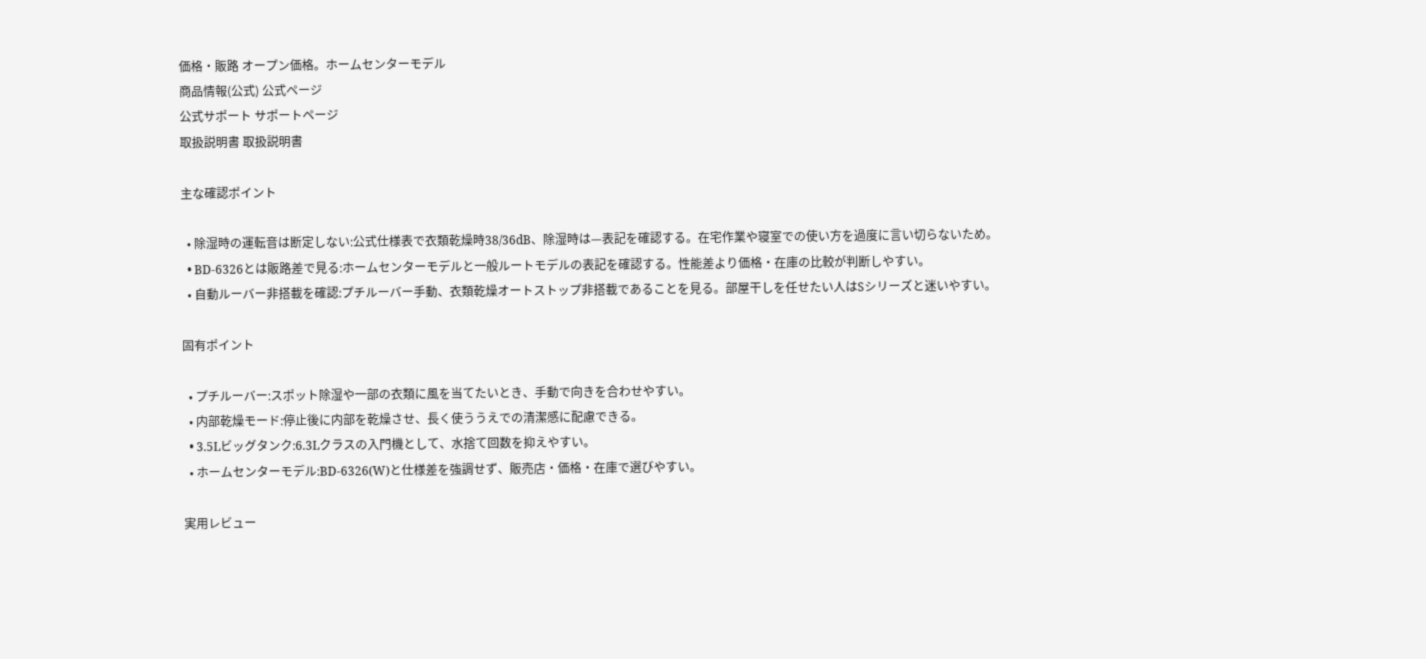価格・販路 オープン価格。ホームセンターモデル
商品情報(公式) 公式ページ
公式サポート サポートページ
取扱説明書 取扱説明書

主な確認ポイント

  • 除湿時の運転音は断定しない:公式仕様表で衣類乾燥時38/36dB、除湿時は—表記を確認する。在宅作業や寝室での使い方を過度に言い切らないため。
  • BD-6326とは販路差で見る:ホームセンターモデルと一般ルートモデルの表記を確認する。性能差より価格・在庫の比較が判断しやすい。
  • 自動ルーバー非搭載を確認:プチルーバー手動、衣類乾燥オートストップ非搭載であることを見る。部屋干しを任せたい人はSシリーズと迷いやすい。

固有ポイント

  • プチルーバー:スポット除湿や一部の衣類に風を当てたいとき、手動で向きを合わせやすい。
  • 内部乾燥モード:停止後に内部を乾燥させ、長く使ううえでの清潔感に配慮できる。
  • 3.5Lビッグタンク:6.3Lクラスの入門機として、水捨て回数を抑えやすい。
  • ホームセンターモデル:BD-6326(W)と仕様差を強調せず、販売店・価格・在庫で選びやすい。

実用レビュー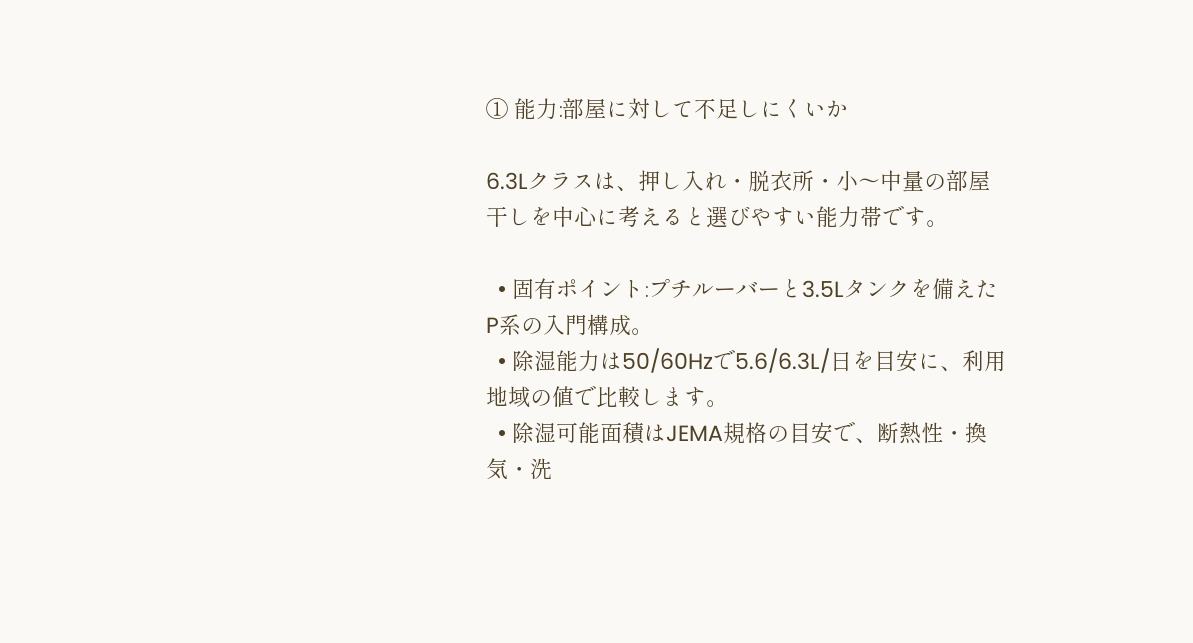① 能力:部屋に対して不足しにくいか

6.3Lクラスは、押し入れ・脱衣所・小〜中量の部屋干しを中心に考えると選びやすい能力帯です。

  • 固有ポイント:プチルーバーと3.5Lタンクを備えたP系の入門構成。
  • 除湿能力は50/60Hzで5.6/6.3L/日を目安に、利用地域の値で比較します。
  • 除湿可能面積はJEMA規格の目安で、断熱性・換気・洗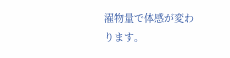濯物量で体感が変わります。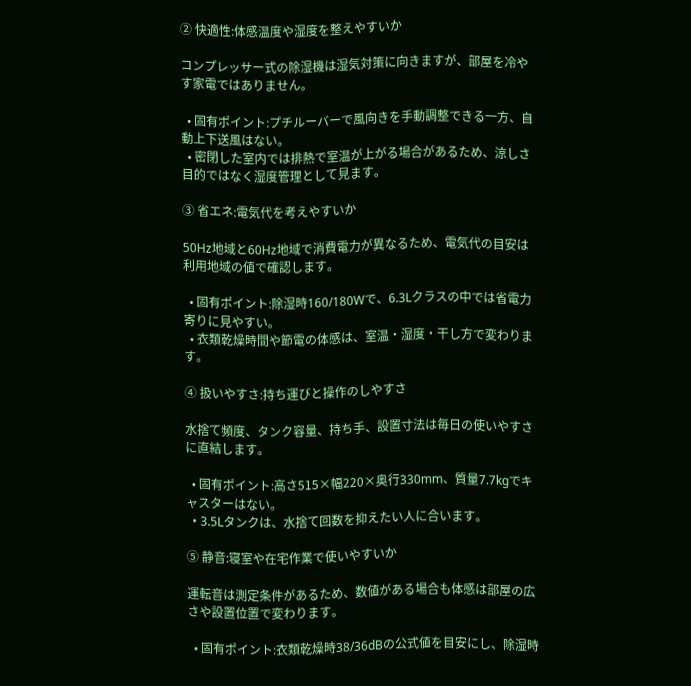② 快適性:体感温度や湿度を整えやすいか

コンプレッサー式の除湿機は湿気対策に向きますが、部屋を冷やす家電ではありません。

  • 固有ポイント:プチルーバーで風向きを手動調整できる一方、自動上下送風はない。
  • 密閉した室内では排熱で室温が上がる場合があるため、涼しさ目的ではなく湿度管理として見ます。

③ 省エネ:電気代を考えやすいか

50Hz地域と60Hz地域で消費電力が異なるため、電気代の目安は利用地域の値で確認します。

  • 固有ポイント:除湿時160/180Wで、6.3Lクラスの中では省電力寄りに見やすい。
  • 衣類乾燥時間や節電の体感は、室温・湿度・干し方で変わります。

④ 扱いやすさ:持ち運びと操作のしやすさ

水捨て頻度、タンク容量、持ち手、設置寸法は毎日の使いやすさに直結します。

  • 固有ポイント:高さ515×幅220×奥行330mm、質量7.7kgでキャスターはない。
  • 3.5Lタンクは、水捨て回数を抑えたい人に合います。

⑤ 静音:寝室や在宅作業で使いやすいか

運転音は測定条件があるため、数値がある場合も体感は部屋の広さや設置位置で変わります。

  • 固有ポイント:衣類乾燥時38/36dBの公式値を目安にし、除湿時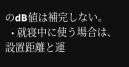のdB値は補完しない。
  • 就寝中に使う場合は、設置距離と運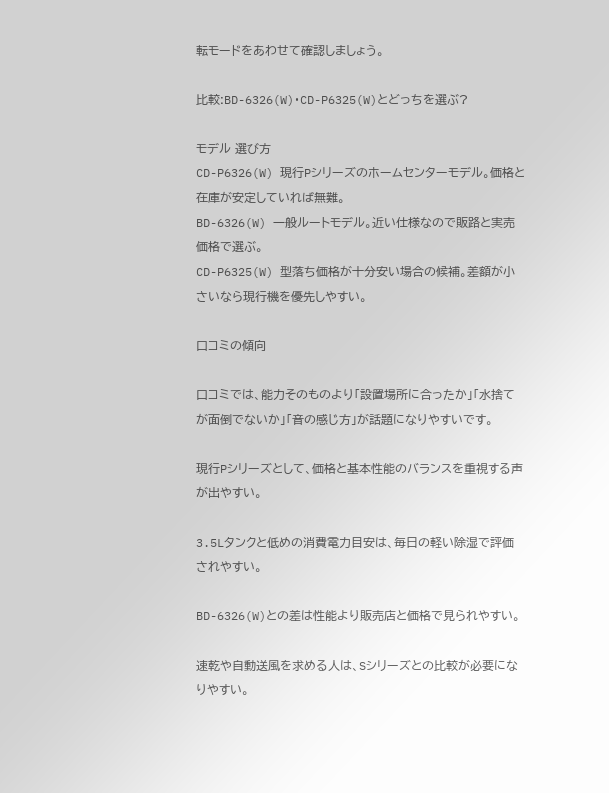転モードをあわせて確認しましょう。

比較:BD-6326(W)・CD-P6325(W)とどっちを選ぶ?

モデル 選び方
CD-P6326(W) 現行Pシリーズのホームセンターモデル。価格と在庫が安定していれば無難。
BD-6326(W) 一般ルートモデル。近い仕様なので販路と実売価格で選ぶ。
CD-P6325(W) 型落ち価格が十分安い場合の候補。差額が小さいなら現行機を優先しやすい。

口コミの傾向

口コミでは、能力そのものより「設置場所に合ったか」「水捨てが面倒でないか」「音の感じ方」が話題になりやすいです。

現行Pシリーズとして、価格と基本性能のバランスを重視する声が出やすい。

3.5Lタンクと低めの消費電力目安は、毎日の軽い除湿で評価されやすい。

BD-6326(W)との差は性能より販売店と価格で見られやすい。

速乾や自動送風を求める人は、Sシリーズとの比較が必要になりやすい。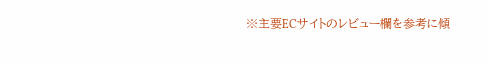※主要ECサイトのレビュー欄を参考に傾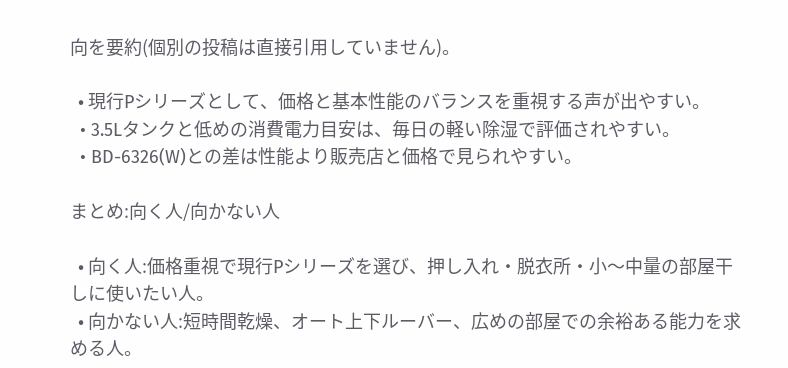向を要約(個別の投稿は直接引用していません)。

  • 現行Pシリーズとして、価格と基本性能のバランスを重視する声が出やすい。
  • 3.5Lタンクと低めの消費電力目安は、毎日の軽い除湿で評価されやすい。
  • BD-6326(W)との差は性能より販売店と価格で見られやすい。

まとめ:向く人/向かない人

  • 向く人:価格重視で現行Pシリーズを選び、押し入れ・脱衣所・小〜中量の部屋干しに使いたい人。
  • 向かない人:短時間乾燥、オート上下ルーバー、広めの部屋での余裕ある能力を求める人。